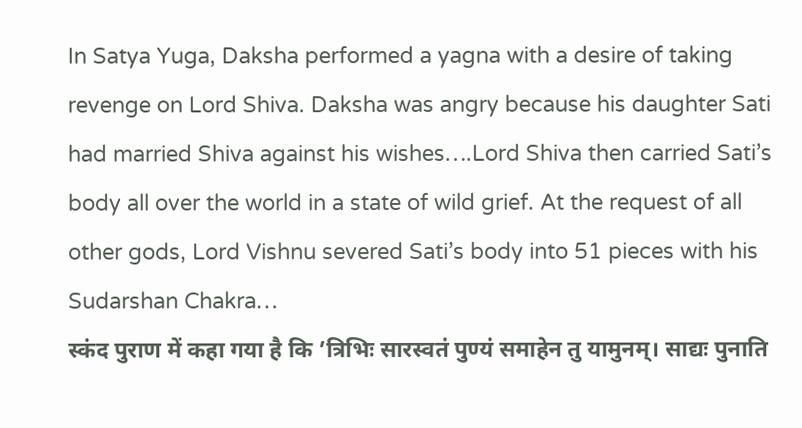In Satya Yuga, Daksha performed a yagna with a desire of taking revenge on Lord Shiva. Daksha was angry because his daughter Sati had married Shiva against his wishes….Lord Shiva then carried Sati’s body all over the world in a state of wild grief. At the request of all other gods, Lord Vishnu severed Sati’s body into 51 pieces with his Sudarshan Chakra…
स्कंद पुराण में कहा गया है कि ’त्रिभिः सारस्वतं पुण्यं समाहेन तु यामुनम्। साद्यः पुनाति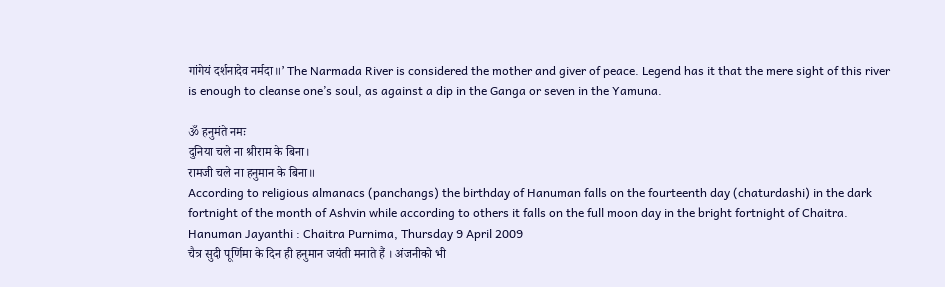गांगेयं दर्शनादेव नर्मदा॥’ The Narmada River is considered the mother and giver of peace. Legend has it that the mere sight of this river is enough to cleanse one’s soul, as against a dip in the Ganga or seven in the Yamuna.

ॐ हनुमंते नमः
दुनिया चले ना श्रीराम के बिना।
रामजी चले ना हनुमान के बिना॥
According to religious almanacs (panchangs) the birthday of Hanuman falls on the fourteenth day (chaturdashi) in the dark fortnight of the month of Ashvin while according to others it falls on the full moon day in the bright fortnight of Chaitra.
Hanuman Jayanthi : Chaitra Purnima, Thursday 9 April 2009
चैत्र सुदी पूर्णिमा के दिन ही हनुमान जयंती मनाते हैं । अंजनीको भी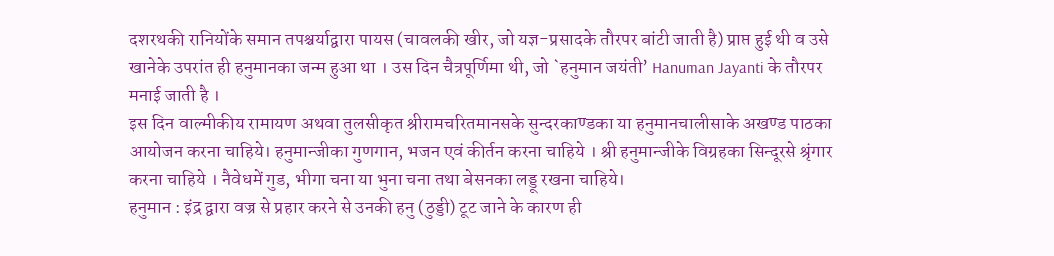दशरथकी रानियोंके समान तपश्चर्याद्वारा पायस (चावलकी खीर, जो यज्ञ-प्रसादके तौरपर बांटी जाती है) प्राप्त हुई थी व उसे खानेके उपरांत ही हनुमानका जन्म हुआ था । उस दिन चैत्रपूर्णिमा थी, जो `हनुमान जयंती’ Hanuman Jayanti के तौरपर मनाई जाती है ।
इस दिन वाल्मीकीय रामायण अथवा तुलसीकृत श्रीरामचरितमानसके सुन्दरकाण्डका या हनुमानचालीसाके अखण्ड पाठका आयोजन करना चाहिये। हनुमान्जीका गुणगान, भजन एवं कीर्तन करना चाहिये । श्री हनुमान्जीके विग्रहका सिन्दूरसे श्रृंगार करना चाहिये । नैवेधमें गुड, भीगा चना या भुना चना तथा बेसनका लड्डू रखना चाहिये।
हनुमान : इंद्र द्वारा वज्र से प्रहार करने से उनकी हनु (ठुड्डी) टूट जाने के कारण ही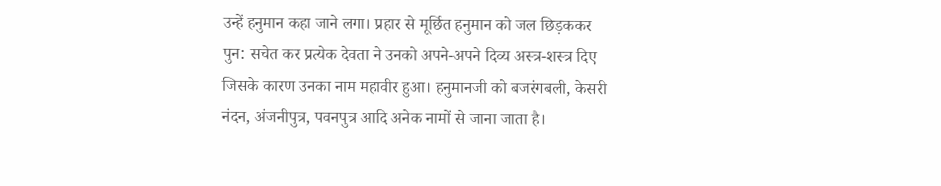उन्हें हनुमान कहा जाने लगा। प्रहार से मूर्छित हनुमान को जल छिड़ककर पुन: सचेत कर प्रत्येक देवता ने उनको अपने-अपने दिव्य अस्त्र-शस्त्र दिए जिसके कारण उनका नाम महावीर हुआ। हनुमानजी को बजरंगबली, केसरी नंदन, अंजनीपुत्र, पवनपुत्र आदि अनेक नामों से जाना जाता है।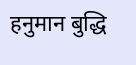हनुमान बुद्धि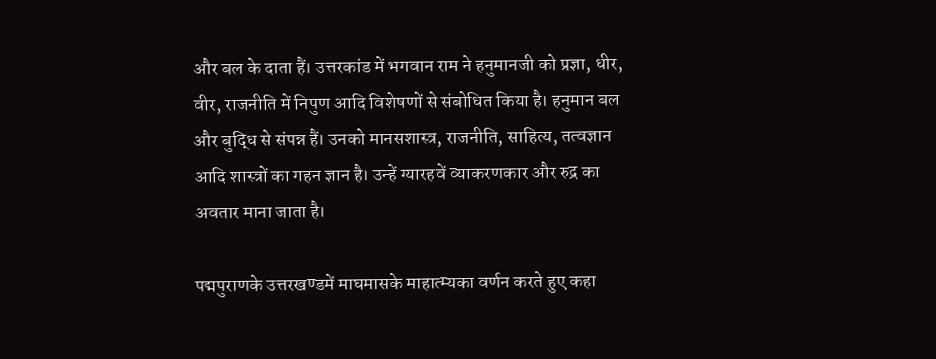और बल के दाता हैं। उत्तरकांड में भगवान राम ने हनुमानजी को प्रज्ञा, धीर, वीर, राजनीति में निपुण आदि विशेषणों से संबोधित किया है। हनुमान बल और बुद्धि से संपन्न हैं। उनको मानसशास्त्र, राजनीति, साहित्य, तत्वज्ञान आदि शास्त्रों का गहन ज्ञान है। उन्हें ग्यारहवें व्याकरणकार और रुद्र का अवतार माना जाता है।

पद्मपुराणके उत्तरखण्डमें माघमासके माहात्म्यका वर्णन करते हुए कहा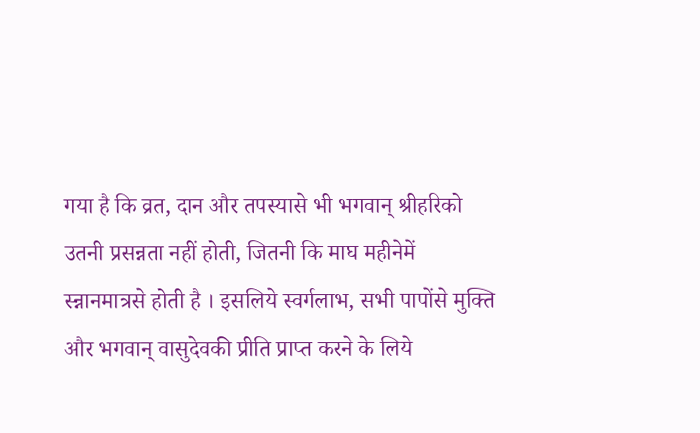गया है कि व्रत, दान और तपस्यासे भी भगवान् श्रीहरिको उतनी प्रसन्नता नहीं होती, जितनी कि माघ महीनेमें स्न्नानमात्रसे होती है । इसलिये स्वर्गलाभ, सभी पापोंसे मुक्ति और भगवान् वासुदेवकी प्रीति प्राप्त करने के लिये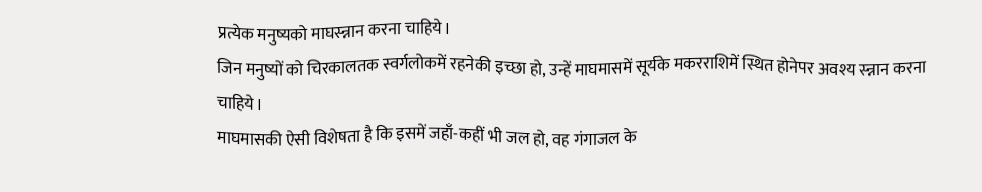प्रत्येक मनुष्यको माघस्न्नान करना चाहिये।
जिन मनुष्यों को चिरकालतक स्वर्गलोकमें रहनेकी इच्छा हो, उन्हें माघमासमें सूर्यके मकरराशिमें स्थित होनेपर अवश्य स्न्नान करना चाहिये।
माघमासकी ऐसी विशेषता है कि इसमें जहाँ-कहीं भी जल हो, वह गंगाजल के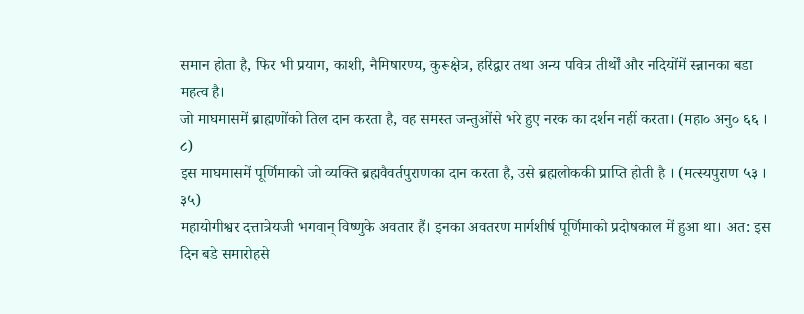समान होता है, फिर भी प्रयाग, काशी, नैमिषारण्य, कुरूक्षेत्र, हरिद्वार तथा अन्य पवित्र तीर्थों और नदियोंमें स्न्नानका बडा महत्व है।
जो माघमासमें ब्राह्मणोंको तिल दान करता है, वह समस्त जन्तुओंसे भरे हुए नरक का दर्शन नहीं करता। (महा० अनु० ६६ । ८)
इस माघमासमें पूर्णिमाको जो व्यक्ति ब्रह्मवैवर्तपुराणका दान करता है, उसे ब्रह्मलोककी प्राप्ति होती है । (मत्स्यपुराण ५३ । ३५)
महायोगीश्वर दत्तात्रेयजी भगवान् विष्णुके अवतार हैं। इनका अवतरण मार्गशीर्ष पूर्णिमाको प्रदोषकाल में हुआ था। अत: इस दिन बडे समारोहसे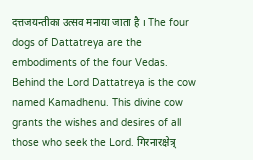दत्तजयन्तीका उत्सव मनाया जाता है । The four dogs of Dattatreya are the embodiments of the four Vedas. Behind the Lord Dattatreya is the cow named Kamadhenu. This divine cow grants the wishes and desires of all those who seek the Lord. गिरनारक्षेत्र्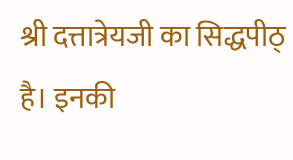श्री दत्तात्रेयजी का सिद्धपीठ् है। इनकी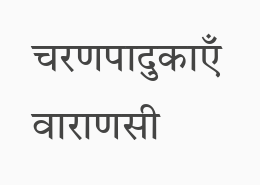चरणपादुकाएँ वाराणसी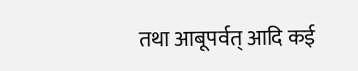तथा आबूपर्वत् आदि कई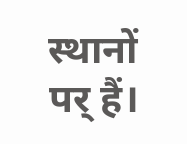स्थानों पर् हैं।